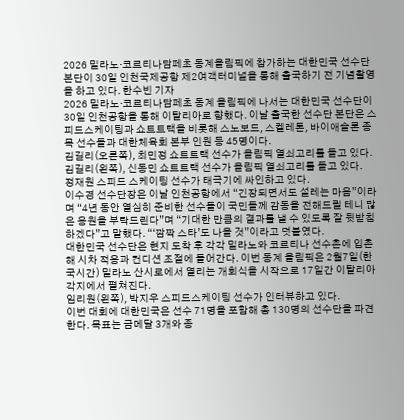2026 밀라노·코르티나담페초 동계올림픽에 참가하는 대한민국 선수단 본단이 30일 인천국제공항 제2여객터미널을 통해 출국하기 전 기념촬영을 하고 있다. 한수빈 기자
2026 밀라노·코르티나담페초 동계 올림픽에 나서는 대한민국 선수단이 30일 인천공항을 통해 이탈리아로 향했다. 이날 출국한 선수단 본단은 스피드스케이팅과 쇼트트랙을 비롯해 스노보드, 스켈레톤, 바이애슬론 종목 선수들과 대한체육회 본부 인원 등 45명이다.
김길리(오른쪽), 최민정 쇼트트랙 선수가 올림픽 열쇠고리를 들고 있다.
김길리(왼쪽), 신동민 쇼트트랙 선수가 올림픽 열쇠고리를 들고 있다.
정재원 스피드 스케이팅 선수가 태극기에 싸인하고 있다.
이수경 선수단장은 이날 인천공항에서 “긴장되면서도 설레는 마음”이라며 “4년 동안 열심히 준비한 선수들이 국민들께 감동을 전해드릴 테니 많은 응원을 부탁드린다”며 “기대한 만큼의 결과를 낼 수 있도록 잘 뒷받침하겠다”고 말했다. “‘깜짝 스타’도 나올 것”이라고 덧붙였다.
대한민국 선수단은 현지 도착 후 각각 밀라노와 코르티나 선수촌에 입촌해 시차 적응과 컨디션 조절에 들어간다. 이번 동계 올림픽은 2월7일(한국시간) 밀라노 산시로에서 열리는 개회식을 시작으로 17일간 이탈리아 각지에서 펼쳐진다.
임리원(왼쪽), 박지우 스피드스케이팅 선수가 인터뷰하고 있다.
이번 대회에 대한민국은 선수 71명을 포함해 총 130명의 선수단을 파견한다. 목표는 금메달 3개와 종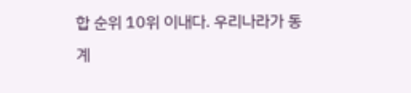합 순위 10위 이내다. 우리나라가 동계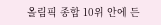올림픽 종합 10위 안에 든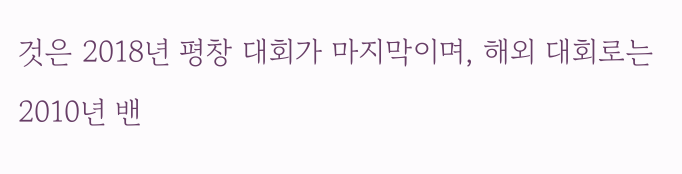것은 2018년 평창 대회가 마지막이며, 해외 대회로는 2010년 밴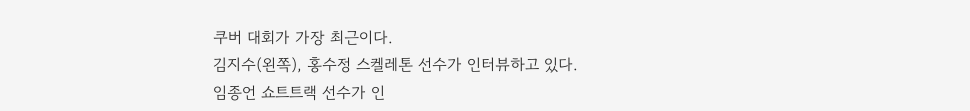쿠버 대회가 가장 최근이다.
김지수(왼쪽), 홍수정 스켈레톤 선수가 인터뷰하고 있다.
임종언 쇼트트랙 선수가 인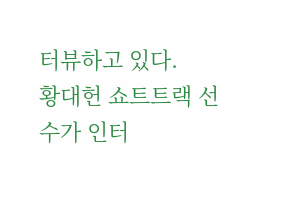터뷰하고 있다.
황대헌 쇼트트랙 선수가 인터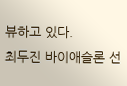뷰하고 있다.
최두진 바이애슬론 선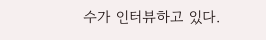수가 인터뷰하고 있다.